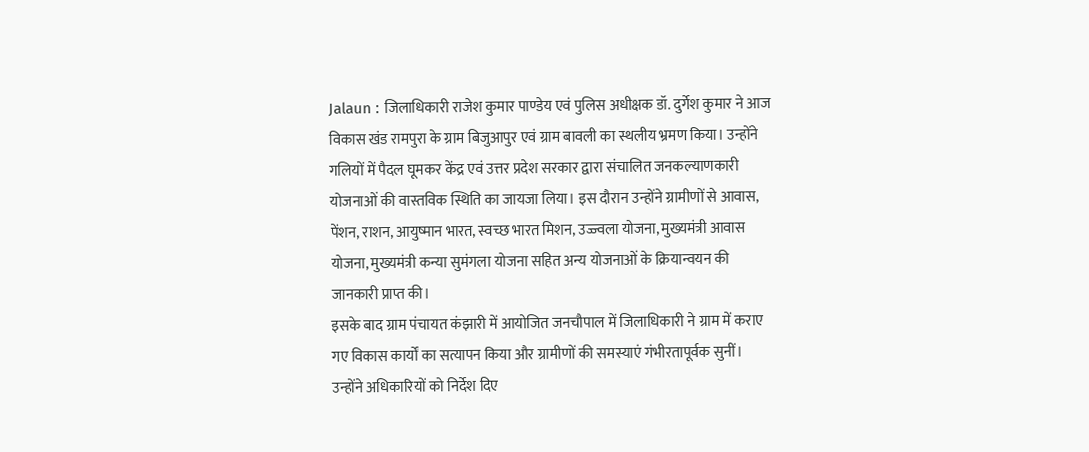Jalaun : जिलाधिकारी राजेश कुमार पाण्डेय एवं पुलिस अधीक्षक डॉ. दुर्गेश कुमार ने आज विकास खंड रामपुरा के ग्राम बिजुआपुर एवं ग्राम बावली का स्थलीय भ्रमण किया। उन्होंने गलियों में पैदल घूमकर केंद्र एवं उत्तर प्रदेश सरकार द्वारा संचालित जनकल्याणकारी योजनाओं की वास्तविक स्थिति का जायजा लिया। इस दौरान उन्होंने ग्रामीणों से आवास, पेंशन, राशन, आयुष्मान भारत, स्वच्छ भारत मिशन, उज्ज्वला योजना, मुख्यमंत्री आवास योजना, मुख्यमंत्री कन्या सुमंगला योजना सहित अन्य योजनाओं के क्रियान्वयन की जानकारी प्राप्त की।
इसके बाद ग्राम पंचायत कंझारी में आयोजित जनचौपाल में जिलाधिकारी ने ग्राम में कराए गए विकास कार्यों का सत्यापन किया और ग्रामीणों की समस्याएं गंभीरतापूर्वक सुनीं। उन्होंने अधिकारियों को निर्देश दिए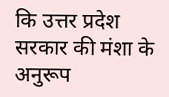कि उत्तर प्रदेश सरकार की मंशा के अनुरूप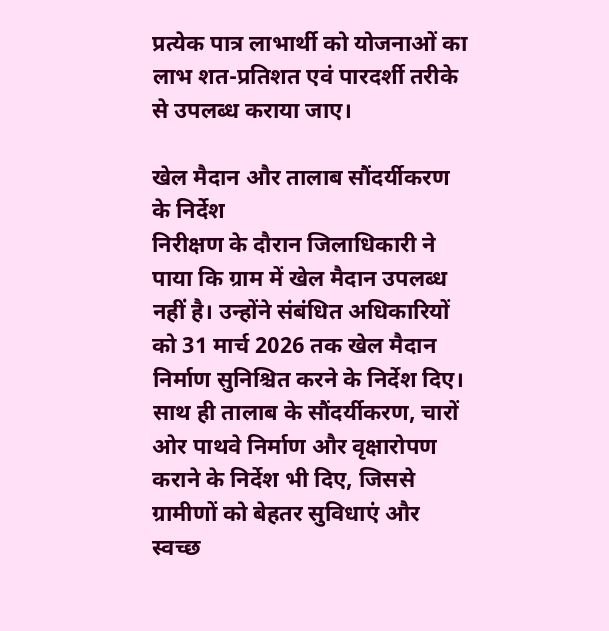प्रत्येक पात्र लाभार्थी को योजनाओं का लाभ शत-प्रतिशत एवं पारदर्शी तरीके से उपलब्ध कराया जाए।

खेल मैदान और तालाब सौंदर्यीकरण के निर्देश
निरीक्षण के दौरान जिलाधिकारी ने पाया कि ग्राम में खेल मैदान उपलब्ध नहीं है। उन्होंने संबंधित अधिकारियों को 31 मार्च 2026 तक खेल मैदान निर्माण सुनिश्चित करने के निर्देश दिए। साथ ही तालाब के सौंदर्यीकरण, चारों ओर पाथवे निर्माण और वृक्षारोपण कराने के निर्देश भी दिए, जिससे ग्रामीणों को बेहतर सुविधाएं और स्वच्छ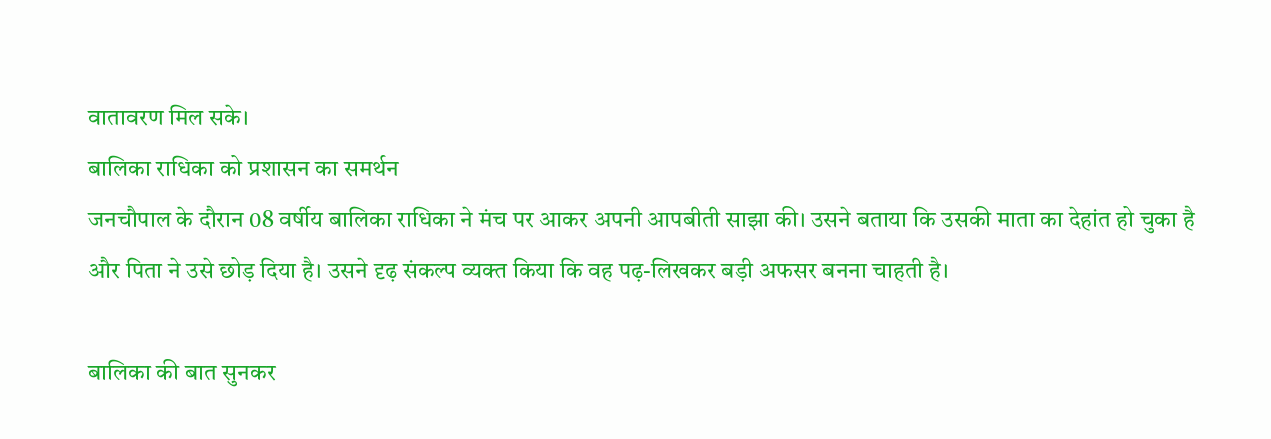वातावरण मिल सके।
बालिका राधिका को प्रशासन का समर्थन
जनचौपाल के दौरान 08 वर्षीय बालिका राधिका ने मंच पर आकर अपनी आपबीती साझा की। उसने बताया कि उसकी माता का देहांत हो चुका है और पिता ने उसे छोड़ दिया है। उसने दृढ़ संकल्प व्यक्त किया कि वह पढ़-लिखकर बड़ी अफसर बनना चाहती है।

बालिका की बात सुनकर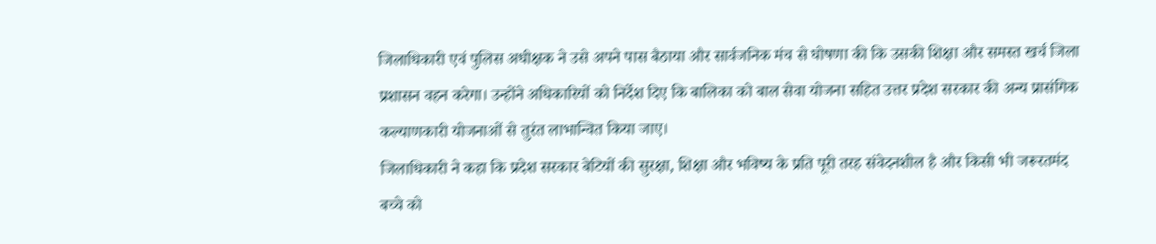जिलाधिकारी एवं पुलिस अधीक्षक ने उसे अपने पास बैठाया और सार्वजनिक मंच से घोषणा की कि उसकी शिक्षा और समस्त खर्च जिला प्रशासन वहन करेगा। उन्होंने अधिकारियों को निर्देश दिए कि बालिका को बाल सेवा योजना सहित उत्तर प्रदेश सरकार की अन्य प्रासंगिक कल्याणकारी योजनाओं से तुरंत लाभान्वित किया जाए।
जिलाधिकारी ने कहा कि प्रदेश सरकार बेटियों की सुरक्षा, शिक्षा और भविष्य के प्रति पूरी तरह संवेदनशील है और किसी भी जरूरतमंद बच्चे को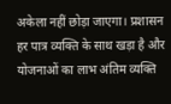अकेला नहीं छोड़ा जाएगा। प्रशासन हर पात्र व्यक्ति के साथ खड़ा है और योजनाओं का लाभ अंतिम व्यक्ति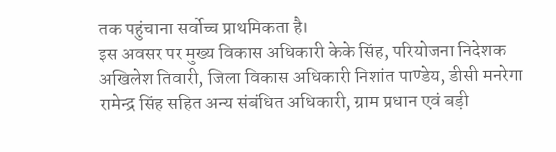तक पहुंचाना सर्वोच्च प्राथमिकता है।
इस अवसर पर मुख्य विकास अधिकारी केके सिंह, परियोजना निदेशक अखिलेश तिवारी, जिला विकास अधिकारी निशांत पाण्डेय, डीसी मनरेगा रामेन्द्र सिंह सहित अन्य संबंधित अधिकारी, ग्राम प्रधान एवं बड़ी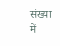संख्या में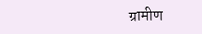ग्रामीण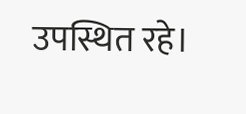उपस्थित रहे।